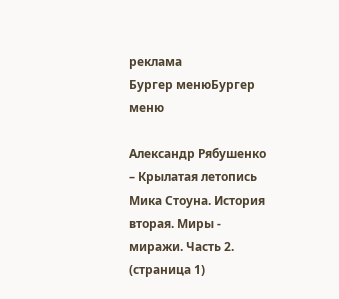реклама
Бургер менюБургер меню

Александр Рябушенко – Крылатая летопись Мика Стоуна. История вторая. Миры - миражи. Часть 2. (страница 1)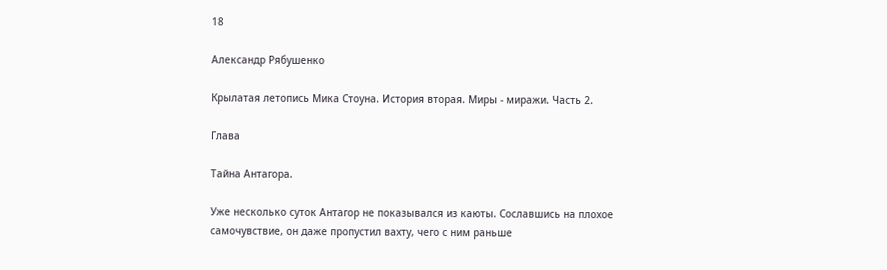18

Александр Рябушенко

Крылатая летопись Мика Стоуна. История вторая. Миры - миражи. Часть 2.

Глава

Тайна Антагора.

Уже несколько суток Антагор не показывался из каюты. Сославшись на плохое самочувствие, он даже пропустил вахту, чего с ним раньше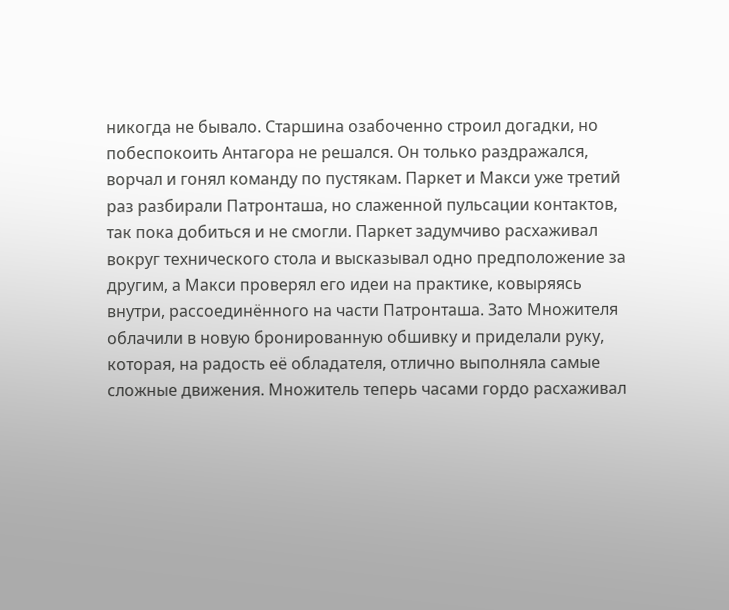никогда не бывало. Старшина озабоченно строил догадки, но побеспокоить Антагора не решался. Он только раздражался, ворчал и гонял команду по пустякам. Паркет и Макси уже третий раз разбирали Патронташа, но слаженной пульсации контактов, так пока добиться и не смогли. Паркет задумчиво расхаживал вокруг технического стола и высказывал одно предположение за другим, а Макси проверял его идеи на практике, ковыряясь внутри, рассоединённого на части Патронташа. Зато Множителя облачили в новую бронированную обшивку и приделали руку, которая, на радость её обладателя, отлично выполняла самые сложные движения. Множитель теперь часами гордо расхаживал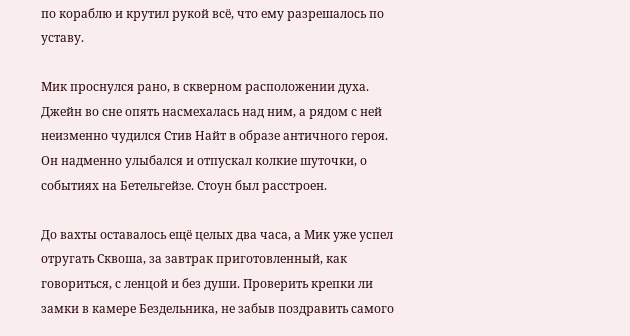по кораблю и крутил рукой всё, что ему разрешалось по уставу.

Мик проснулся рано, в скверном расположении духа. Джейн во сне опять насмехалась над ним, а рядом с ней неизменно чудился Стив Найт в образе античного героя. Он надменно улыбался и отпускал колкие шуточки, о событиях на Бетельгейзе. Стоун был расстроен.

До вахты оставалось ещё целых два часа, а Мик уже успел отругать Сквоша, за завтрак приготовленный, как говориться, с ленцой и без души. Проверить крепки ли замки в камере Бездельника, не забыв поздравить самого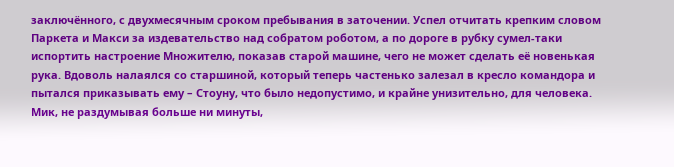заключённого, с двухмесячным сроком пребывания в заточении. Успел отчитать крепким словом Паркета и Макси за издевательство над собратом роботом, а по дороге в рубку сумел-таки испортить настроение Множителю, показав старой машине, чего не может сделать её новенькая рука. Вдоволь налаялся со старшиной, который теперь частенько залезал в кресло командора и пытался приказывать ему – Стоуну, что было недопустимо, и крайне унизительно, для человека. Мик, не раздумывая больше ни минуты,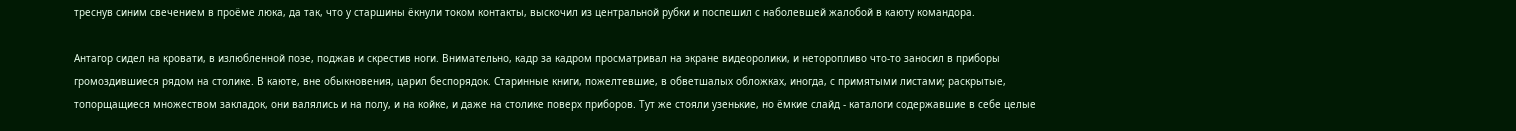треснув синим свечением в проёме люка, да так, что у старшины ёкнули током контакты, выскочил из центральной рубки и поспешил с наболевшей жалобой в каюту командора.

Антагор сидел на кровати, в излюбленной позе, поджав и скрестив ноги. Внимательно, кадр за кадром просматривал на экране видеоролики, и неторопливо что-то заносил в приборы громоздившиеся рядом на столике. В каюте, вне обыкновения, царил беспорядок. Старинные книги, пожелтевшие, в обветшалых обложках, иногда, с примятыми листами; раскрытые, топорщащиеся множеством закладок, они валялись и на полу, и на койке, и даже на столике поверх приборов. Тут же стояли узенькие, но ёмкие слайд - каталоги содержавшие в себе целые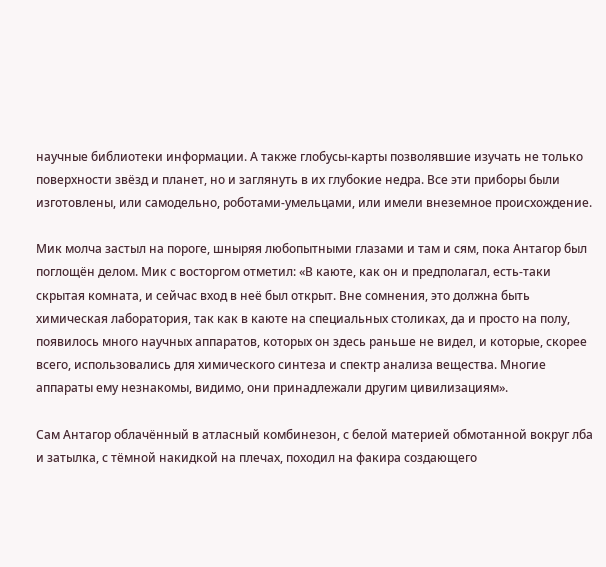научные библиотеки информации. А также глобусы-карты позволявшие изучать не только поверхности звёзд и планет, но и заглянуть в их глубокие недра. Все эти приборы были изготовлены, или самодельно, роботами-умельцами, или имели внеземное происхождение.

Мик молча застыл на пороге, шныряя любопытными глазами и там и сям, пока Антагор был поглощён делом. Мик с восторгом отметил: «В каюте, как он и предполагал, есть-таки скрытая комната, и сейчас вход в неё был открыт. Вне сомнения, это должна быть химическая лаборатория, так как в каюте на специальных столиках, да и просто на полу, появилось много научных аппаратов, которых он здесь раньше не видел, и которые, скорее всего, использовались для химического синтеза и спектр анализа вещества. Многие аппараты ему незнакомы, видимо, они принадлежали другим цивилизациям».

Сам Антагор облачённый в атласный комбинезон, с белой материей обмотанной вокруг лба и затылка, с тёмной накидкой на плечах, походил на факира создающего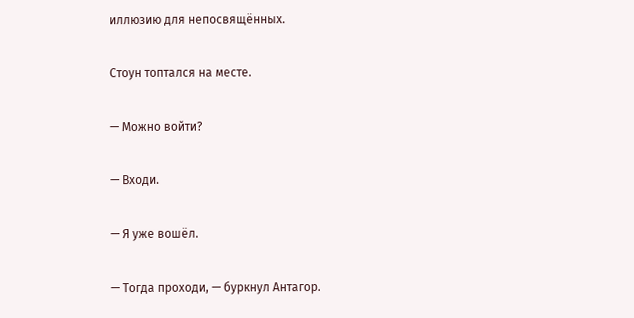иллюзию для непосвящённых.

Стоун топтался на месте.

— Можно войти?

— Входи.

— Я уже вошёл.

— Тогда проходи, — буркнул Антагор.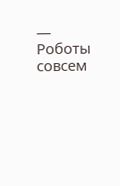— Роботы совсем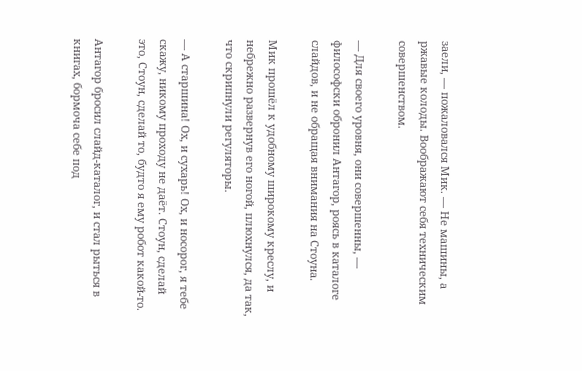заели, — пожаловался Мик. — Не машины, а ржавые колоды. Воображают себя техническим совершенством.

— Для своего уровня, они совершенны, — философски обронил Антагор, роясь в каталоге слайдов, и не обращая внимания на Стоуна.

Мик прошёл к удобному широкому креслу, и небрежно развернув его ногой, плюхнулся, да так, что скрипнули регуляторы.

— А старшина! Ох, и сухарь! Ох, и носорог, я тебе скажу, никому проходу не даёт. Стоун, сделай это, Стоун, сделай то, будто я ему робот какой-то.

Антагор бросил слайд-каталог, и стал рыться в книгах, бормоча себе под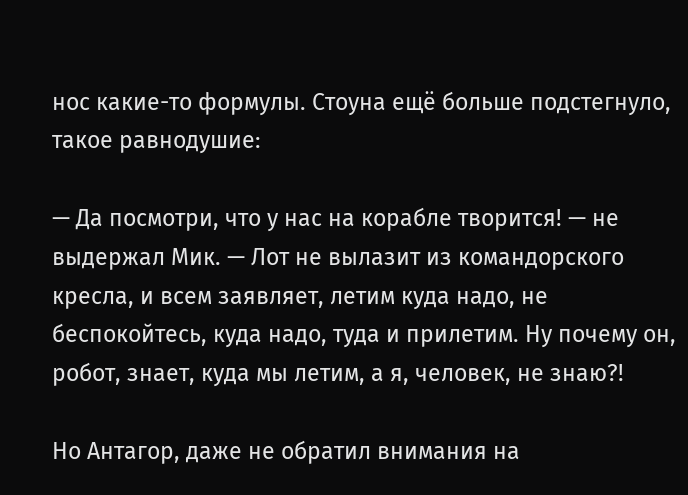нос какие-то формулы. Стоуна ещё больше подстегнуло, такое равнодушие:

— Да посмотри, что у нас на корабле творится! — не выдержал Мик. — Лот не вылазит из командорского кресла, и всем заявляет, летим куда надо, не беспокойтесь, куда надо, туда и прилетим. Ну почему он, робот, знает, куда мы летим, а я, человек, не знаю?!

Но Антагор, даже не обратил внимания на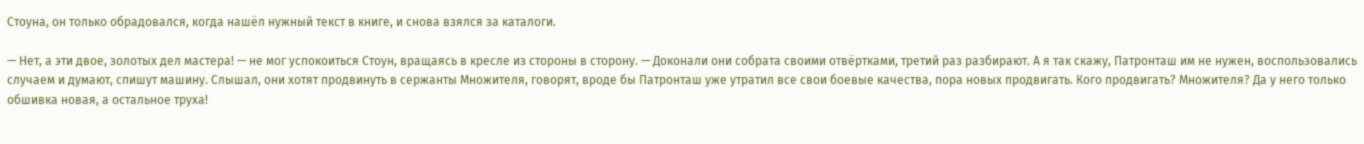Стоуна, он только обрадовался, когда нашёл нужный текст в книге, и снова взялся за каталоги.

— Нет, а эти двое, золотых дел мастера! — не мог успокоиться Стоун, вращаясь в кресле из стороны в сторону. — Доконали они собрата своими отвёртками, третий раз разбирают. А я так скажу, Патронташ им не нужен, воспользовались случаем и думают, спишут машину. Слышал, они хотят продвинуть в сержанты Множителя, говорят, вроде бы Патронташ уже утратил все свои боевые качества, пора новых продвигать. Кого продвигать? Множителя? Да у него только обшивка новая, а остальное труха!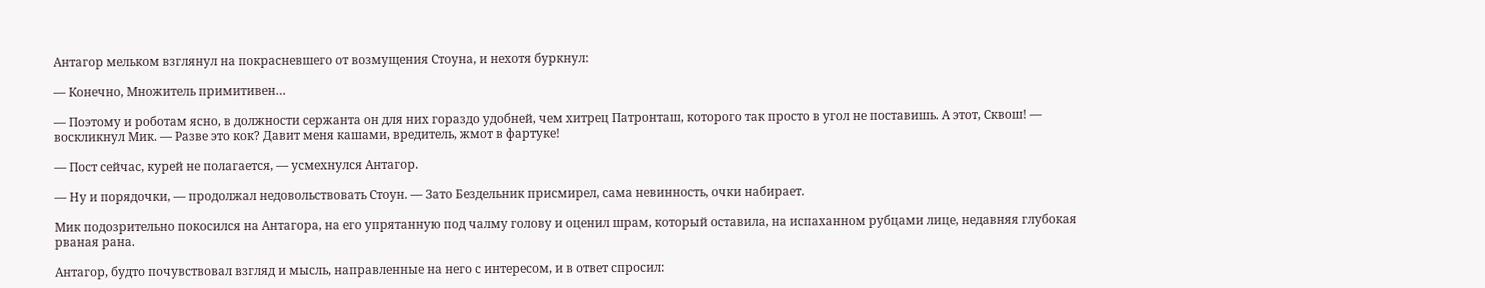Антагор мельком взглянул на покрасневшего от возмущения Стоуна, и нехотя буркнул:

— Конечно, Множитель примитивен…

— Поэтому и роботам ясно, в должности сержанта он для них гораздо удобней, чем хитрец Патронташ, которого так просто в угол не поставишь. А этот, Сквош! — воскликнул Мик. — Разве это кок? Давит меня кашами, вредитель, жмот в фартуке!

— Пост сейчас, курей не полагается, — усмехнулся Антагор.

— Ну и порядочки, — продолжал недовольствовать Стоун. — Зато Бездельник присмирел, сама невинность, очки набирает.

Мик подозрительно покосился на Антагора, на его упрятанную под чалму голову и оценил шрам, который оставила, на испаханном рубцами лице, недавняя глубокая рваная рана.

Антагор, будто почувствовал взгляд и мысль, направленные на него с интересом, и в ответ спросил: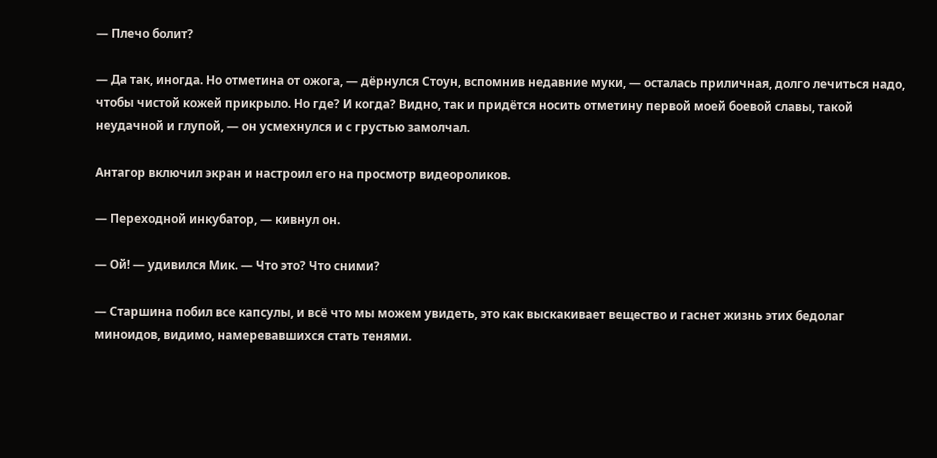— Плечо болит?

— Да так, иногда. Но отметина от ожога, — дёрнулся Стоун, вспомнив недавние муки, — осталась приличная, долго лечиться надо, чтобы чистой кожей прикрыло. Но где? И когда? Видно, так и придётся носить отметину первой моей боевой славы, такой неудачной и глупой, — он усмехнулся и с грустью замолчал.

Антагор включил экран и настроил его на просмотр видеороликов.

— Переходной инкубатор, — кивнул он.

— Ой! — удивился Мик. — Что это? Что сними?

— Старшина побил все капсулы, и всё что мы можем увидеть, это как выскакивает вещество и гаснет жизнь этих бедолаг миноидов, видимо, намеревавшихся стать тенями.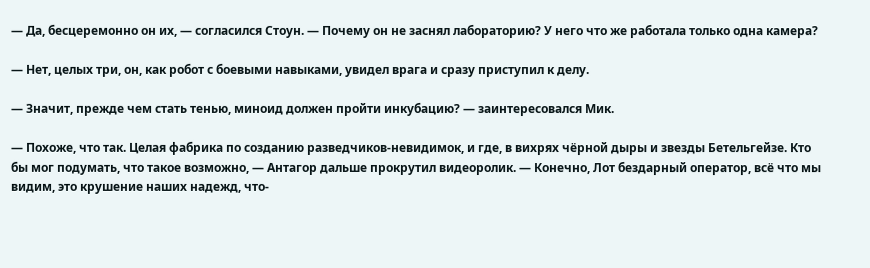— Да, бесцеремонно он их, — согласился Стоун. — Почему он не заснял лабораторию? У него что же работала только одна камера?

— Нет, целых три, он, как робот с боевыми навыками, увидел врага и сразу приступил к делу.

— Значит, прежде чем стать тенью, миноид должен пройти инкубацию? — заинтересовался Мик.

— Похоже, что так. Целая фабрика по созданию разведчиков-невидимок, и где, в вихрях чёрной дыры и звезды Бетельгейзе. Кто бы мог подумать, что такое возможно, — Антагор дальше прокрутил видеоролик. — Конечно, Лот бездарный оператор, всё что мы видим, это крушение наших надежд, что-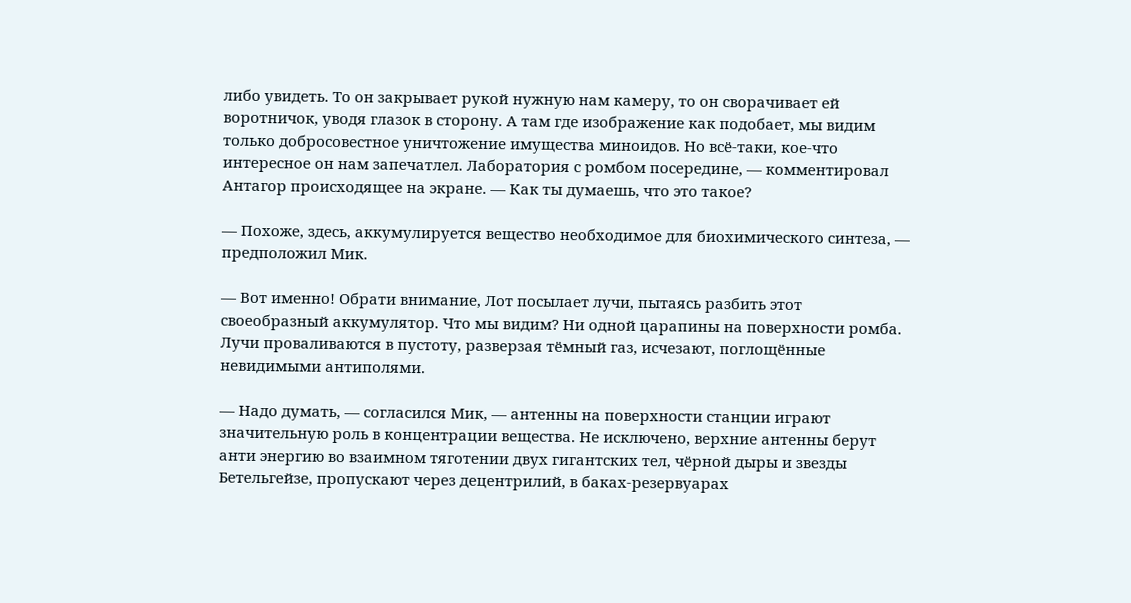либо увидеть. То он закрывает рукой нужную нам камеру, то он сворачивает ей воротничок, уводя глазок в сторону. А там где изображение как подобает, мы видим только добросовестное уничтожение имущества миноидов. Но всё-таки, кое-что интересное он нам запечатлел. Лаборатория с ромбом посередине, — комментировал Антагор происходящее на экране. — Как ты думаешь, что это такое?

— Похоже, здесь, аккумулируется вещество необходимое для биохимического синтеза, — предположил Мик.

— Вот именно! Обрати внимание, Лот посылает лучи, пытаясь разбить этот своеобразный аккумулятор. Что мы видим? Ни одной царапины на поверхности ромба. Лучи проваливаются в пустоту, разверзая тёмный газ, исчезают, поглощённые невидимыми антиполями.

— Надо думать, — согласился Мик, — антенны на поверхности станции играют значительную роль в концентрации вещества. Не исключено, верхние антенны берут анти энергию во взаимном тяготении двух гигантских тел, чёрной дыры и звезды Бетельгейзе, пропускают через децентрилий, в баках-резервуарах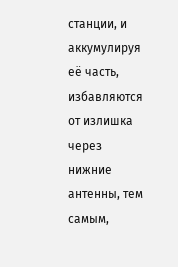станции, и аккумулируя её часть, избавляются от излишка через нижние антенны, тем самым,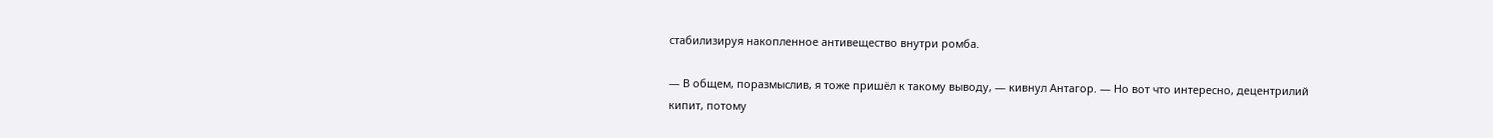стабилизируя накопленное антивещество внутри ромба.

— В общем, поразмыслив, я тоже пришёл к такому выводу, — кивнул Антагор. — Но вот что интересно, децентрилий кипит, потому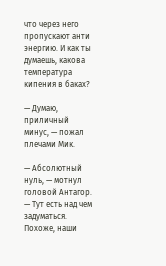что через него пропускают анти энергию. И как ты думаешь, какова температура кипения в баках?

— Думаю, приличный минус, — пожал плечами Мик.

— Абсолютный нуль, — мотнул головой Антагор. — Тут есть над чем задуматься. Похоже, наши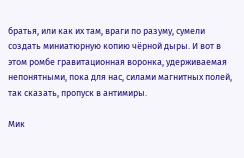братья, или как их там, враги по разуму, сумели создать миниатюрную копию чёрной дыры. И вот в этом ромбе гравитационная воронка, удерживаемая непонятными, пока для нас, силами магнитных полей, так сказать, пропуск в антимиры.

Мик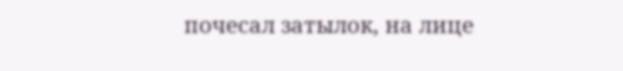почесал затылок, на лице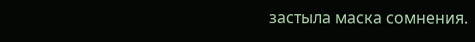застыла маска сомнения.